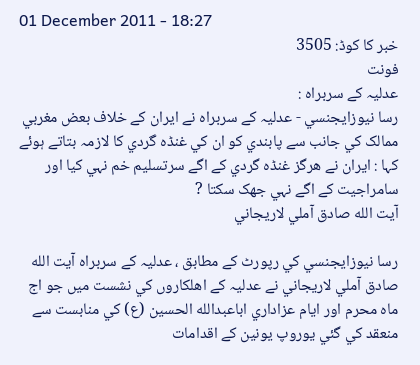01 December 2011 - 18:27
خبر کا کوڈ: 3505
فونت
عدليہ کے سربراہ :
رسا نيوزايجنسي - عدليہ کے سربراہ نے ايران کے خلاف بعض مغربي ممالک کي جانب سے پابندي کو ان کي غنڈہ گردي کا لازمہ بتاتے ہوئے کہا : ايران نے ھرگز غنڈہ گردي کے اگے سرتسليم خم نہي کيا اور سامراجيت کے اگے نہي جھک سکتا ?
آيت الله صادق آملي لاريجاني

رسا نيوزايجنسي کي رپورٹ کے مطابق ، عدليہ کے سربراہ آيت الله صادق آملي لاريجاني نے عدليہ کے اھلکاروں کي نشست ميں جو اج ماه محرم اور ايام عزاداري اباعبدالله الحسين (ع) کي منابست سے منعقد کي گئي يوروپ يونين کے اقدامات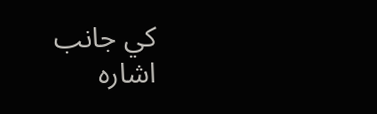کي جانب اشارہ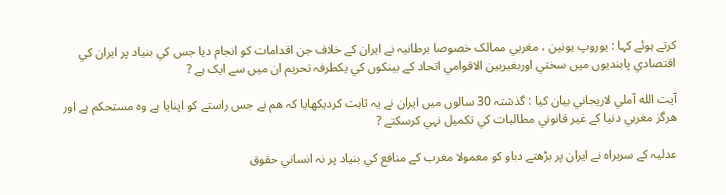کرتے ہوئے کہا : يوروپ يونين ، مغربي ممالک خصوصا برطانيہ نے ايران کے خلاف جن اقدامات کو انجام ديا جس کي بنياد پر ايران کي اقتصادي پابنديوں ميں سختي اوربغيربين الاقوامي اتحاد کے بينکوں کي يکطرفہ تحريم ان ميں سے ايک ہے ?

آيت الله آملي لاريجاني بيان کيا : گذشتہ 30 سالوں ميں ايران نے يہ ثابت کرديکھايا کہ ھم نے جس راستے کو اپنايا ہے وہ مستحکم ہے اور ھرگز مغربي دنيا کے غير قانوني مطالبات کي تکميل نہي کرسکتے ?

عدليہ کے سربراہ نے ايران پر بڑھتے دباو کو معمولا مغرب کے منافع کي بنياد پر نہ انساني حقوق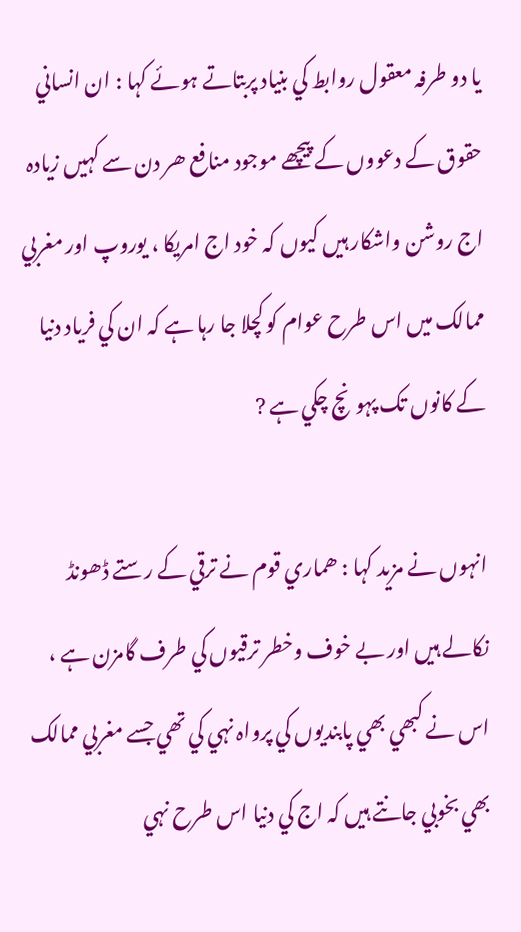يا دو طرفہ معقول روابط کي بنياد پربتاتے ہوئے کہا : ان انساني حقوق کے دعووں کے پيچھے موجود منافع ھر دن سے کہيں زيادہ اج روشن واشکار ہيں کيوں کہ خود اج امريکا ، يوروپ اور مغربي ممالک ميں اس طرح عوام کو کچلا جا رہا ہے کہ ان کي فرياد دنيا کے کانوں تک پہونچ چکي ہے ?

انہوں نے مزيد کہا : ھماري قوم نے ترقي کے رستے ڈھونڈ نکالے ہيں اور بے خوف وخطر ترقيوں کي طرف گامزن ہے ، اس نے کبھي بھي پابنديوں کي پرواہ نہي کي تھي جسے مغربي ممالک بھي بخوبي جانتے ہيں کہ اج کي دنيا اس طرح نہي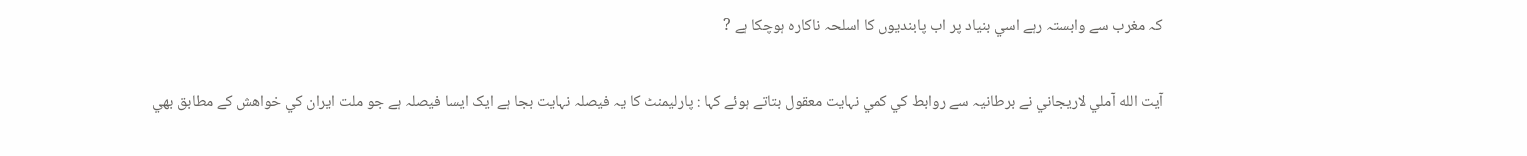کہ مغرب سے وابستہ رہے اسي بنياد پر اب پابنديوں کا اسلحہ ناکارہ ہوچکا ہے ?

آيت الله آملي لاريجاني نے برطانيہ سے روابط کي کمي نہايت معقول بتاتے ہوئے کہا : پارليمنٹ کا يہ فيصلہ نہايت بجا ہے ايک ايسا فيصلہ ہے جو ملت ايران کي خواھش کے مطابق بھي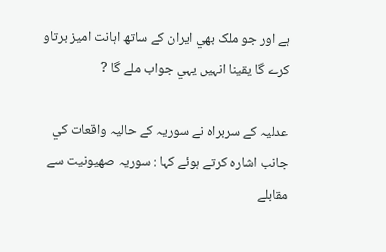ہے اور جو ملک بھي ايران کے ساتھ اہانت اميز برتاو کرے گا يقينا انہيں يہي جواب ملے گا ?

عدليہ کے سربراہ نے سوريہ کے حاليہ واقعات کي جانب اشارہ کرتے ہوئے کہا : سوريہ صھيونيت سے مقابلے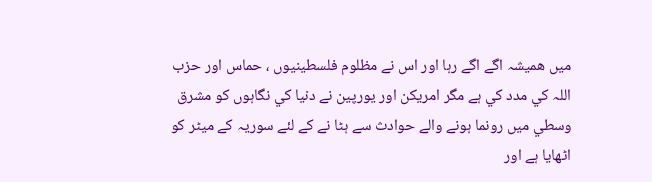ميں ھميشہ اگے اگے رہا اور اس نے مظلوم فلسطينيوں ، حماس اور حزب اللہ کي مدد کي ہے مگر امريکن اور يورپين نے دنيا کي نگاہوں کو مشرق وسطي ميں رونما ہونے والے حوادث سے ہٹا نے کے لئے سوريہ کے ميٹر کو اٹھايا ہے اور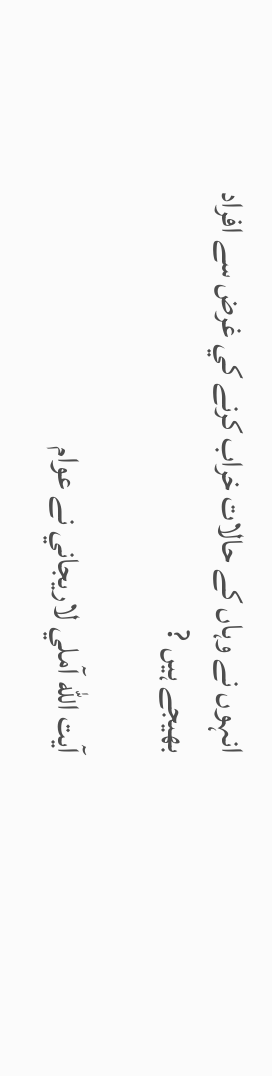انہوں نے وہاں کے حالات خراب کرنے کي غرض سے افراد بھيجے ہيں ?

آيت الله آملي لاريجاني نے عوام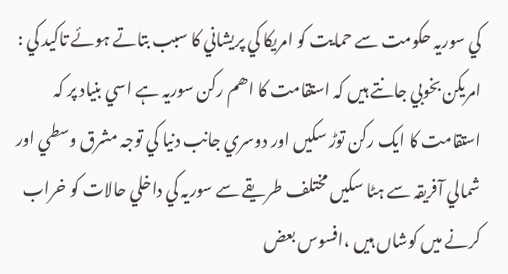کي سوريہ حکومت سے حمايت کو امريکا کي پريشاني کا سبب بتاتے ہوئے تاکيد کي : امريکن بخوبي جانتے ہيں کہ استقامت کا اھم رکن سوريہ ہے اسي بنياد پر کہ استقامت کا ايک رکن توڑ سکيں اور دوسري جانب دنيا کي توجہ مشرق وسطي اور شمالي آفريقہ سے ہٹا سکيں مختلف طريقے سے سوريہ کي داخلي حالات کو خراب کرنے ميں کوشاں ہيں ،افسوس بعض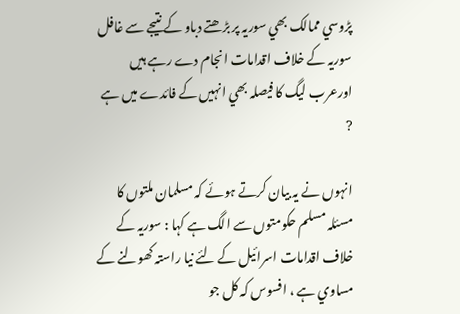پڑوسي ممالک بھي سوريہ پر بڑھتے دباو کے نتيجے سے غافل سوريہ کے خلاف اقدامات انجام دے رہے ہيں اورعرب ليگ کا فيصلہ بھي انہيں کے فائدے ميں ہے ?

انہوں نے يہ بيان کرتے ہوئے کہ مسلمان ملتوں کا مسئلہ مسلم حکومتوں سے الگ ہے کہا : سوريہ کے خلاف اقدامات اسرائيل کے لئے نيا راستہ کھولنے کے مساوي ہے ، افسوس کہ کل جو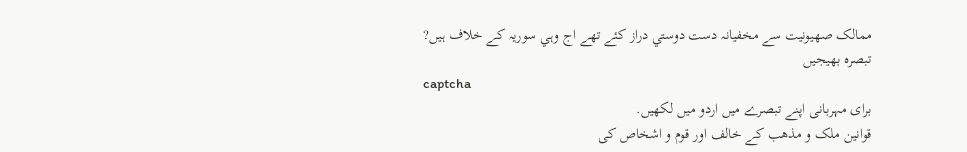ممالک صھيونيت سے مخفيانہ دست دوستي دراز کئے تھے اج وہي سوريہ کے خلاف ہيں?
تبصرہ بھیجیں
captcha
برای مہربانی اپنے تبصرے میں اردو میں لکھیں.
قوانین ملک و مذھب کے خالف اور قوم و اشخاص کی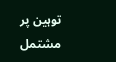توہین پر مشتمل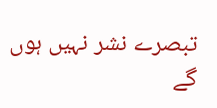تبصرے نشر نہیں ہوں گے